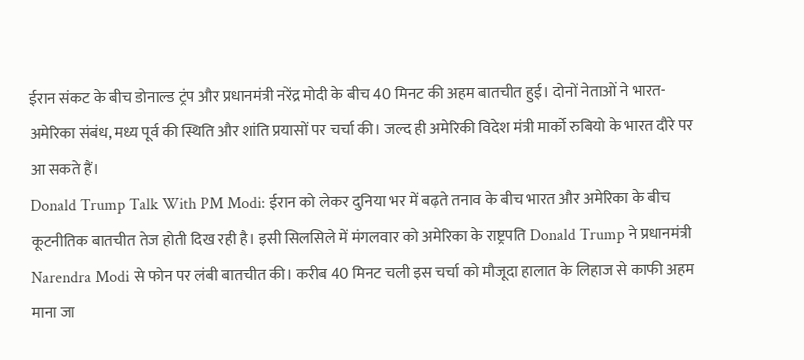ईरान संकट के बीच डोनाल्ड ट्रंप और प्रधानमंत्री नरेंद्र मोदी के बीच 40 मिनट की अहम बातचीत हुई। दोनों नेताओं ने भारत-अमेरिका संबंध, मध्य पूर्व की स्थिति और शांति प्रयासों पर चर्चा की। जल्द ही अमेरिकी विदेश मंत्री मार्को रुबियो के भारत दौरे पर आ सकते हैं।
Donald Trump Talk With PM Modi: ईरान को लेकर दुनिया भर में बढ़ते तनाव के बीच भारत और अमेरिका के बीच कूटनीतिक बातचीत तेज होती दिख रही है। इसी सिलसिले में मंगलवार को अमेरिका के राष्ट्रपति Donald Trump ने प्रधानमंत्री Narendra Modi से फोन पर लंबी बातचीत की। करीब 40 मिनट चली इस चर्चा को मौजूदा हालात के लिहाज से काफी अहम माना जा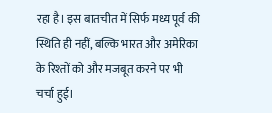रहा है। इस बातचीत में सिर्फ मध्य पूर्व की स्थिति ही नहीं, बल्कि भारत और अमेरिका के रिश्तों को और मजबूत करने पर भी चर्चा हुई।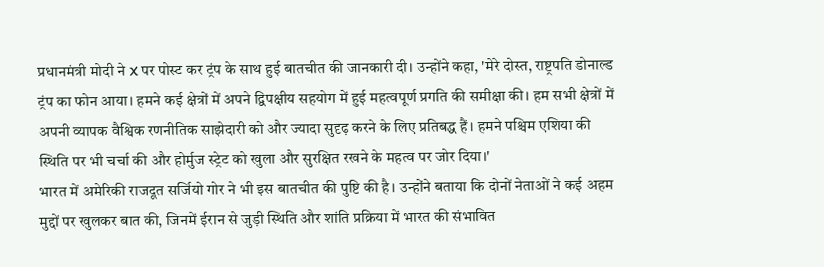प्रधानमंत्री मोदी ने X पर पोस्ट कर ट्रंप के साथ हुई बातचीत की जानकारी दी। उन्होंने कहा, 'मेरे दोस्त, राष्ट्रपति डोनाल्ड ट्रंप का फोन आया। हमने कई क्षेत्रों में अपने द्विपक्षीय सहयोग में हुई महत्वपूर्ण प्रगति की समीक्षा की। हम सभी क्षेत्रों में अपनी व्यापक वैश्विक रणनीतिक साझेदारी को और ज्यादा सुदृढ़ करने के लिए प्रतिबद्ध हैं। हमने पश्चिम एशिया की स्थिति पर भी चर्चा की और होर्मुज स्ट्रेट को खुला और सुरक्षित रखने के महत्व पर जोर दिया।'
भारत में अमेरिकी राजदूत सर्जियो गोर ने भी इस बातचीत की पुष्टि की है। उन्होंने बताया कि दोनों नेताओं ने कई अहम मुद्दों पर खुलकर बात की, जिनमें ईरान से जुड़ी स्थिति और शांति प्रक्रिया में भारत की संभावित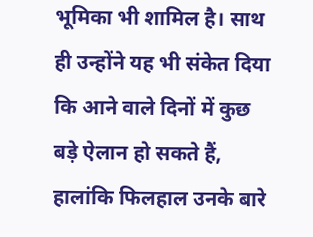भूमिका भी शामिल है। साथ ही उन्होंने यह भी संकेत दिया कि आने वाले दिनों में कुछ बड़े ऐलान हो सकते हैं, हालांकि फिलहाल उनके बारे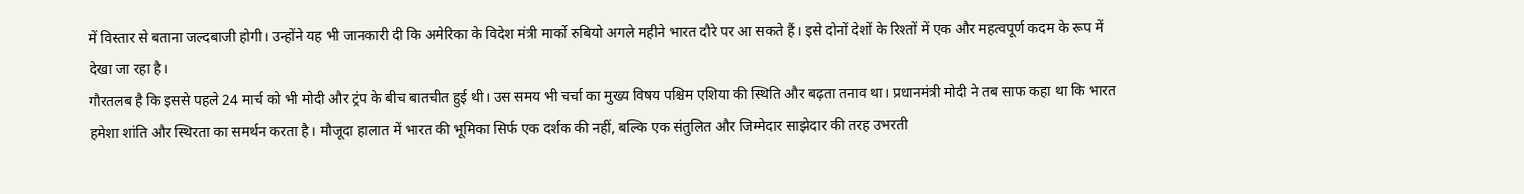में विस्तार से बताना जल्दबाजी होगी। उन्होंने यह भी जानकारी दी कि अमेरिका के विदेश मंत्री मार्को रुबियो अगले महीने भारत दौरे पर आ सकते हैं। इसे दोनों देशों के रिश्तों में एक और महत्वपूर्ण कदम के रूप में देखा जा रहा है।
गौरतलब है कि इससे पहले 24 मार्च को भी मोदी और ट्रंप के बीच बातचीत हुई थी। उस समय भी चर्चा का मुख्य विषय पश्चिम एशिया की स्थिति और बढ़ता तनाव था। प्रधानमंत्री मोदी ने तब साफ कहा था कि भारत हमेशा शांति और स्थिरता का समर्थन करता है। मौजूदा हालात में भारत की भूमिका सिर्फ एक दर्शक की नहीं, बल्कि एक संतुलित और जिम्मेदार साझेदार की तरह उभरती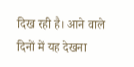दिख रही है। आने वाले दिनों में यह देखना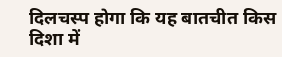दिलचस्प होगा कि यह बातचीत किस दिशा में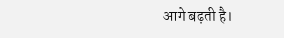आगे बढ़ती है।